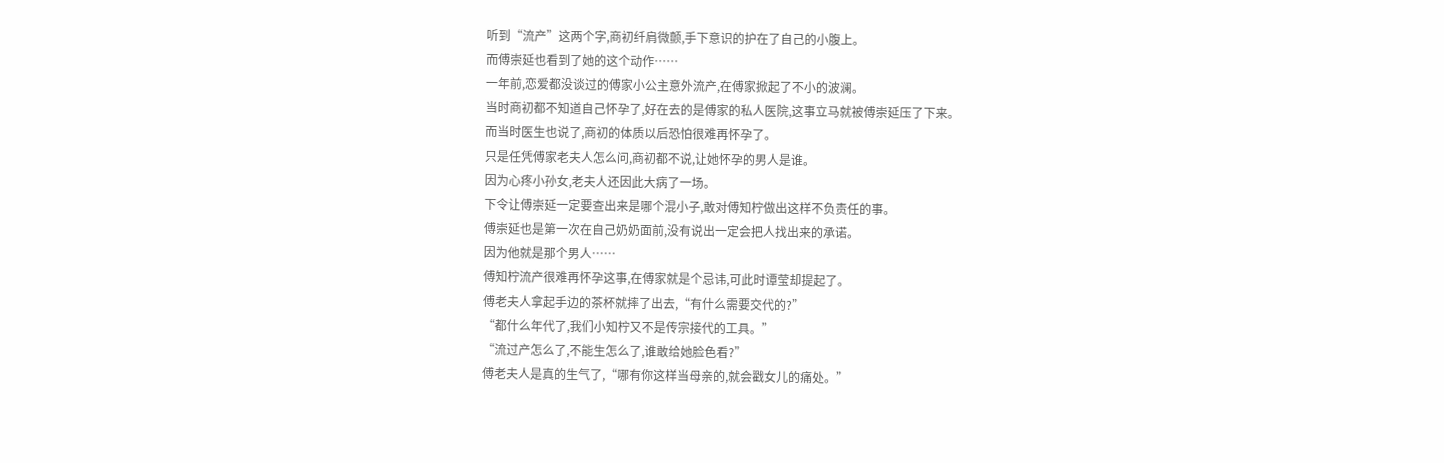听到“流产”这两个字,商初纤肩微颤,手下意识的护在了自己的小腹上。
而傅崇延也看到了她的这个动作……
一年前,恋爱都没谈过的傅家小公主意外流产,在傅家掀起了不小的波澜。
当时商初都不知道自己怀孕了,好在去的是傅家的私人医院,这事立马就被傅崇延压了下来。
而当时医生也说了,商初的体质以后恐怕很难再怀孕了。
只是任凭傅家老夫人怎么问,商初都不说,让她怀孕的男人是谁。
因为心疼小孙女,老夫人还因此大病了一场。
下令让傅崇延一定要查出来是哪个混小子,敢对傅知柠做出这样不负责任的事。
傅崇延也是第一次在自己奶奶面前,没有说出一定会把人找出来的承诺。
因为他就是那个男人……
傅知柠流产很难再怀孕这事,在傅家就是个忌讳,可此时谭莹却提起了。
傅老夫人拿起手边的茶杯就摔了出去,“有什么需要交代的?”
“都什么年代了,我们小知柠又不是传宗接代的工具。”
“流过产怎么了,不能生怎么了,谁敢给她脸色看?”
傅老夫人是真的生气了,“哪有你这样当母亲的,就会戳女儿的痛处。”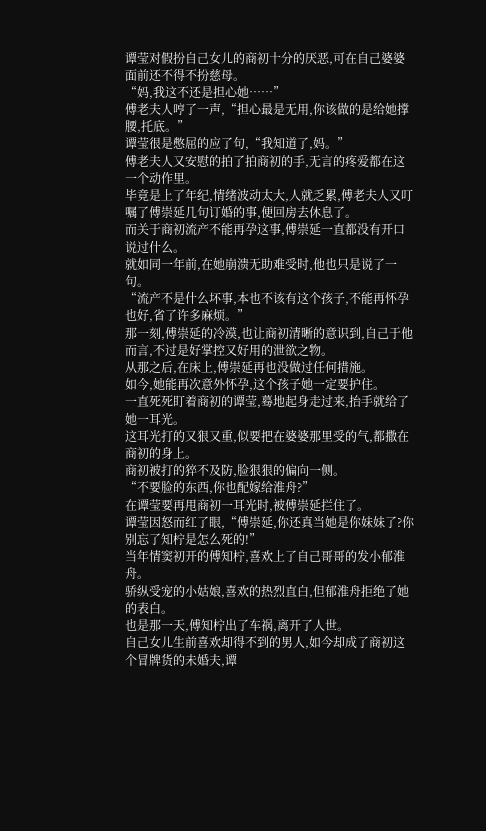谭莹对假扮自己女儿的商初十分的厌恶,可在自己婆婆面前还不得不扮慈母。
“妈,我这不还是担心她……”
傅老夫人哼了一声,“担心最是无用,你该做的是给她撑腰,托底。”
谭莹很是憋屈的应了句,“我知道了,妈。”
傅老夫人又安慰的拍了拍商初的手,无言的疼爱都在这一个动作里。
毕竟是上了年纪,情绪波动太大,人就乏累,傅老夫人又叮嘱了傅崇延几句订婚的事,便回房去休息了。
而关于商初流产不能再孕这事,傅崇延一直都没有开口说过什么。
就如同一年前,在她崩溃无助难受时,他也只是说了一句。
“流产不是什么坏事,本也不该有这个孩子,不能再怀孕也好,省了许多麻烦。”
那一刻,傅崇延的冷漠,也让商初清晰的意识到,自己于他而言,不过是好掌控又好用的泄欲之物。
从那之后,在床上,傅崇延再也没做过任何措施。
如今,她能再次意外怀孕,这个孩子她一定要护住。
一直死死盯着商初的谭莹,蓦地起身走过来,抬手就给了她一耳光。
这耳光打的又狠又重,似要把在婆婆那里受的气,都撒在商初的身上。
商初被打的猝不及防,脸狠狠的偏向一侧。
“不要脸的东西,你也配嫁给淮舟?”
在谭莹要再甩商初一耳光时,被傅崇延拦住了。
谭莹因怒而红了眼,“傅崇延,你还真当她是你妹妹了?你别忘了知柠是怎么死的!”
当年情窦初开的傅知柠,喜欢上了自己哥哥的发小郁淮舟。
骄纵受宠的小姑娘,喜欢的热烈直白,但郁淮舟拒绝了她的表白。
也是那一天,傅知柠出了车祸,离开了人世。
自己女儿生前喜欢却得不到的男人,如今却成了商初这个冒牌货的未婚夫,谭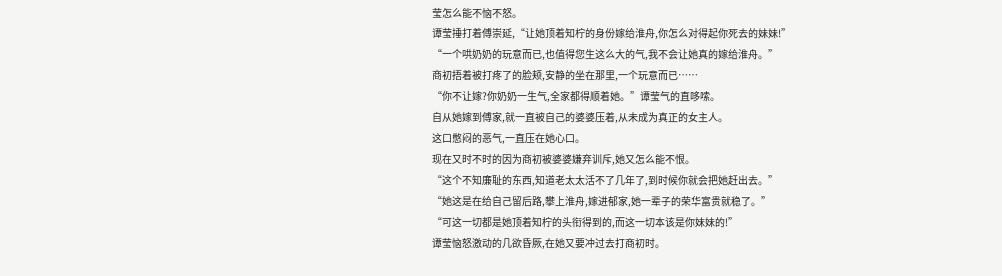莹怎么能不恼不怒。
谭莹捶打着傅崇延,“让她顶着知柠的身份嫁给淮舟,你怎么对得起你死去的妹妹!”
“一个哄奶奶的玩意而已,也值得您生这么大的气,我不会让她真的嫁给淮舟。”
商初捂着被打疼了的脸颊,安静的坐在那里,一个玩意而已……
“你不让嫁?你奶奶一生气,全家都得顺着她。”谭莹气的直哆嗦。
自从她嫁到傅家,就一直被自己的婆婆压着,从未成为真正的女主人。
这口憋闷的恶气,一直压在她心口。
现在又时不时的因为商初被婆婆嫌弃训斥,她又怎么能不恨。
“这个不知廉耻的东西,知道老太太活不了几年了,到时候你就会把她赶出去。”
“她这是在给自己留后路,攀上淮舟,嫁进郁家,她一辈子的荣华富贵就稳了。”
“可这一切都是她顶着知柠的头衔得到的,而这一切本该是你妹妹的!”
谭莹恼怒激动的几欲昏厥,在她又要冲过去打商初时。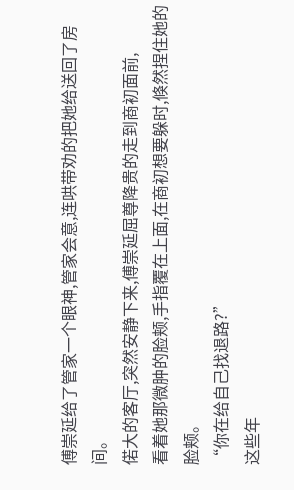傅崇延给了管家一个眼神,管家会意,连哄带劝的把她给送回了房间。
偌大的客厅,突然安静下来,傅崇延屈尊降贵的走到商初面前,
看着她那微肿的脸颊,手指覆在上面,在商初想要躲时,倏然捏住她的脸颊。
“你在给自己找退路?”
这些年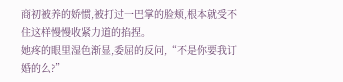商初被养的娇惯,被打过一巴掌的脸颊,根本就受不住这样慢慢收紧力道的掐捏。
她疼的眼里湿色渐显,委屈的反问,“不是你要我订婚的么?”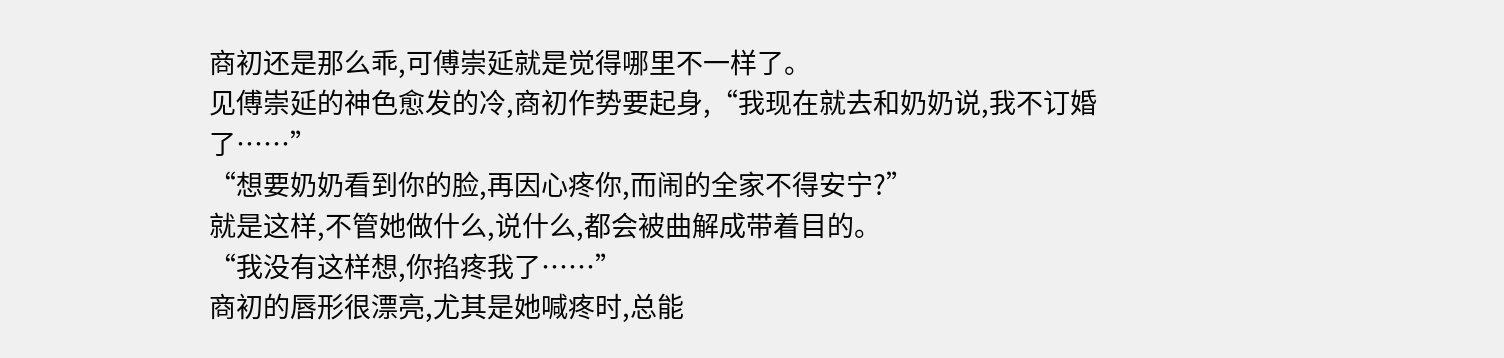商初还是那么乖,可傅崇延就是觉得哪里不一样了。
见傅崇延的神色愈发的冷,商初作势要起身,“我现在就去和奶奶说,我不订婚了……”
“想要奶奶看到你的脸,再因心疼你,而闹的全家不得安宁?”
就是这样,不管她做什么,说什么,都会被曲解成带着目的。
“我没有这样想,你掐疼我了……”
商初的唇形很漂亮,尤其是她喊疼时,总能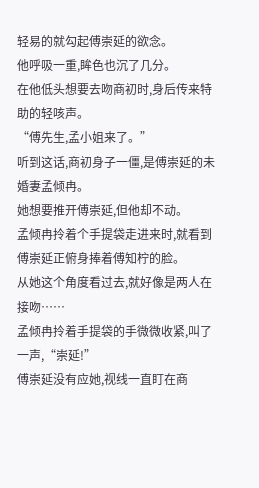轻易的就勾起傅崇延的欲念。
他呼吸一重,眸色也沉了几分。
在他低头想要去吻商初时,身后传来特助的轻咳声。
“傅先生,孟小姐来了。”
听到这话,商初身子一僵,是傅崇延的未婚妻孟倾冉。
她想要推开傅崇延,但他却不动。
孟倾冉拎着个手提袋走进来时,就看到傅崇延正俯身捧着傅知柠的脸。
从她这个角度看过去,就好像是两人在接吻……
孟倾冉拎着手提袋的手微微收紧,叫了一声,“崇延!”
傅崇延没有应她,视线一直盯在商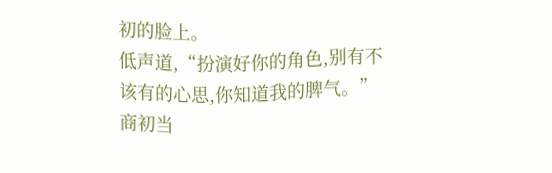初的脸上。
低声道,“扮演好你的角色,别有不该有的心思,你知道我的脾气。”
商初当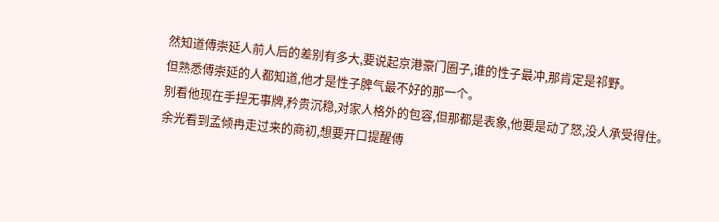然知道傅崇延人前人后的差别有多大,要说起京港豪门圈子,谁的性子最冲,那肯定是祁野。
但熟悉傅崇延的人都知道,他才是性子脾气最不好的那一个。
别看他现在手捏无事牌,矜贵沉稳,对家人格外的包容,但那都是表象,他要是动了怒,没人承受得住。
余光看到孟倾冉走过来的商初,想要开口提醒傅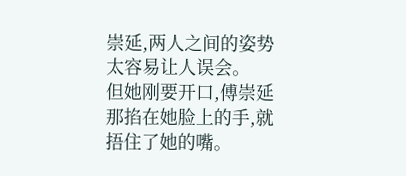崇延,两人之间的姿势太容易让人误会。
但她刚要开口,傅崇延那掐在她脸上的手,就捂住了她的嘴。